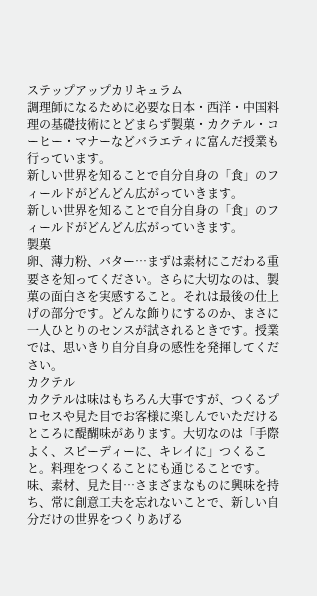ステップアップカリキュラム
調理師になるために必要な日本・西洋・中国料理の基礎技術にとどまらず製菓・カクテル・コーヒー・マナーなどバラエティに富んだ授業も行っています。
新しい世界を知ることで自分自身の「食」のフィールドがどんどん広がっていきます。
新しい世界を知ることで自分自身の「食」のフィールドがどんどん広がっていきます。
製菓
卵、薄力粉、バター…まずは素材にこだわる重要さを知ってください。さらに大切なのは、製菓の面白さを実感すること。それは最後の仕上げの部分です。どんな飾りにするのか、まさに一人ひとりのセンスが試されるときです。授業では、思いきり自分自身の感性を発揮してください。
カクテル
カクテルは味はもちろん大事ですが、つくるプロセスや見た目でお客様に楽しんでいただけるところに醍醐味があります。大切なのは「手際よく、スピーディーに、キレイに」つくること。料理をつくることにも通じることです。味、素材、見た目…さまざまなものに興味を持ち、常に創意工夫を忘れないことで、新しい自分だけの世界をつくりあげる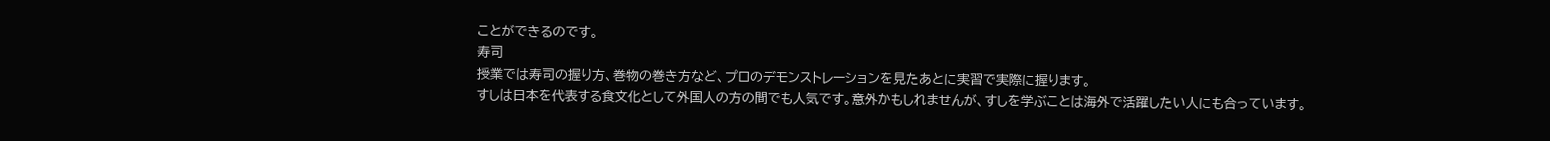ことができるのです。
寿司
授業では寿司の握り方、巻物の巻き方など、プロのデモンストレーションを見たあとに実習で実際に握ります。
すしは日本を代表する食文化として外国人の方の間でも人気です。意外かもしれませんが、すしを学ぶことは海外で活躍したい人にも合っています。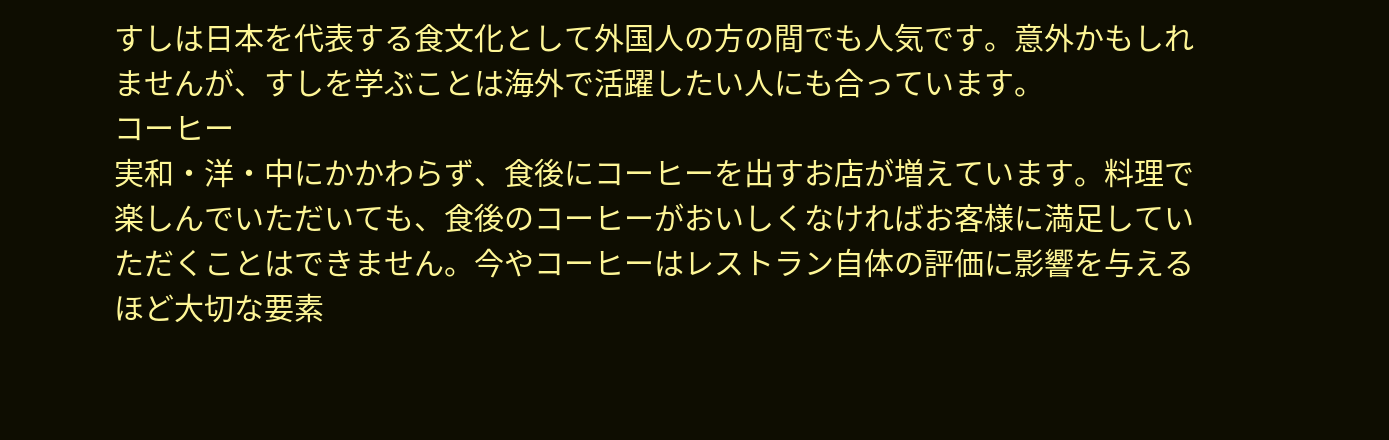すしは日本を代表する食文化として外国人の方の間でも人気です。意外かもしれませんが、すしを学ぶことは海外で活躍したい人にも合っています。
コーヒー
実和・洋・中にかかわらず、食後にコーヒーを出すお店が増えています。料理で楽しんでいただいても、食後のコーヒーがおいしくなければお客様に満足していただくことはできません。今やコーヒーはレストラン自体の評価に影響を与えるほど大切な要素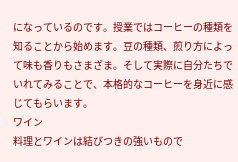になっているのです。授業ではコーヒーの種類を知ることから始めます。豆の種類、煎り方によって味も香りもさまざま。そして実際に自分たちでいれてみることで、本格的なコーヒーを身近に感じてもらいます。
ワイン
料理とワインは結びつきの強いもので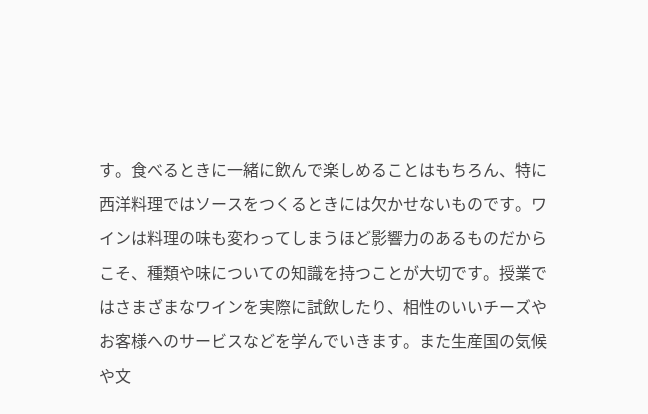す。食べるときに一緒に飲んで楽しめることはもちろん、特に西洋料理ではソースをつくるときには欠かせないものです。ワインは料理の味も変わってしまうほど影響力のあるものだからこそ、種類や味についての知識を持つことが大切です。授業ではさまざまなワインを実際に試飲したり、相性のいいチーズやお客様へのサービスなどを学んでいきます。また生産国の気候や文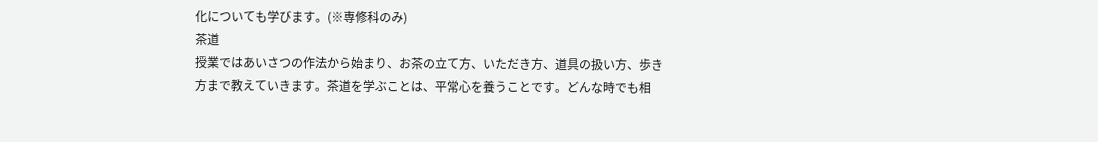化についても学びます。(※専修科のみ)
茶道
授業ではあいさつの作法から始まり、お茶の立て方、いただき方、道具の扱い方、歩き方まで教えていきます。茶道を学ぶことは、平常心を養うことです。どんな時でも相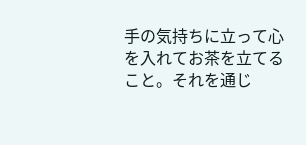手の気持ちに立って心を入れてお茶を立てること。それを通じ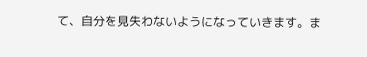て、自分を見失わないようになっていきます。ま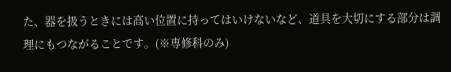た、器を扱うときには高い位置に持ってはいけないなど、道具を大切にする部分は調理にもつながることです。(※専修科のみ)